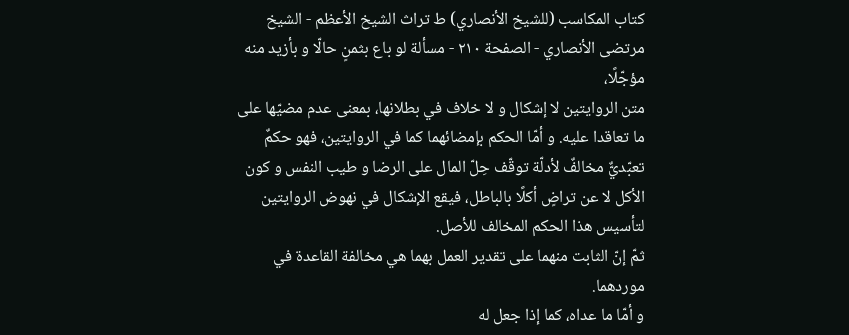كتاب المكاسب (للشيخ الأنصاري) ط تراث الشيخ الأعظم - الشيخ مرتضى الأنصاري - الصفحة ٢١٠ - مسألة لو باع بثمنٍ حالّا و بأزيد منه مؤجّلًا،
متن الروايتين لا إشكال و لا خلاف في بطلانها، بمعنى عدم مضيّها على ما تعاقدا عليه. و أمّا الحكم بإمضائهما كما في الروايتين، فهو حكمٌ تعبّديٌّ مخالفٌ لأدلّة توقّف حِلّ المال على الرضا و طيب النفس و كون الأكل لا عن تراضٍ أكلًا بالباطل، فيقع الإشكال في نهوض الروايتين لتأسيس هذا الحكم المخالف للأصل.
ثمّ إنّ الثابت منهما على تقدير العمل بهما هي مخالفة القاعدة في موردهما.
و أمّا ما عداه، كما إذا جعل له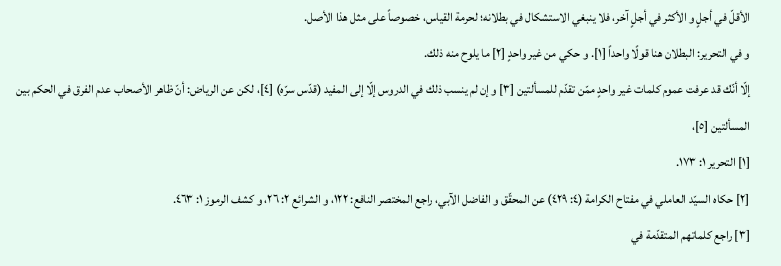الأقلّ في أجلٍ و الأكثر في أجلٍ آخر، فلا ينبغي الاستشكال في بطلانه؛ لحرمة القياس، خصوصاً على مثل هذا الأصل.
و في التحرير: البطلان هنا قولًا واحداً [١]. و حكي من غير واحدٍ [٢] ما يلوح منه ذلك.
إلّا أنّك قد عرفت عموم كلمات غير واحدٍ ممّن تقدّم للمسألتين [٣] و إن لم ينسب ذلك في الدروس إلّا إلى المفيد (قدّس سرّه) [٤]، لكن عن الرياض: أنّ ظاهر الأصحاب عدم الفرق في الحكم بين المسألتين [٥]،
[١] التحرير ١: ١٧٣.
[٢] حكاه السيّد العاملي في مفتاح الكرامة (٤: ٤٢٩) عن المحقّق و الفاضل الآبي، راجع المختصر النافع: ١٢٢، و الشرائع ٢: ٢٦، و كشف الرموز ١: ٤٦٣.
[٣] راجع كلماتهم المتقدّمة في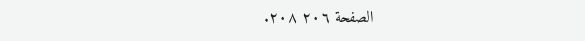الصفحة ٢٠٦ ٢٠٨.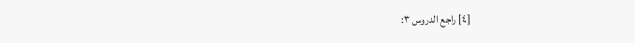[٤] راجع الدروس ٣: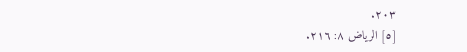٢٠٣.
[٥] الرياض ٨: ٢١٦.